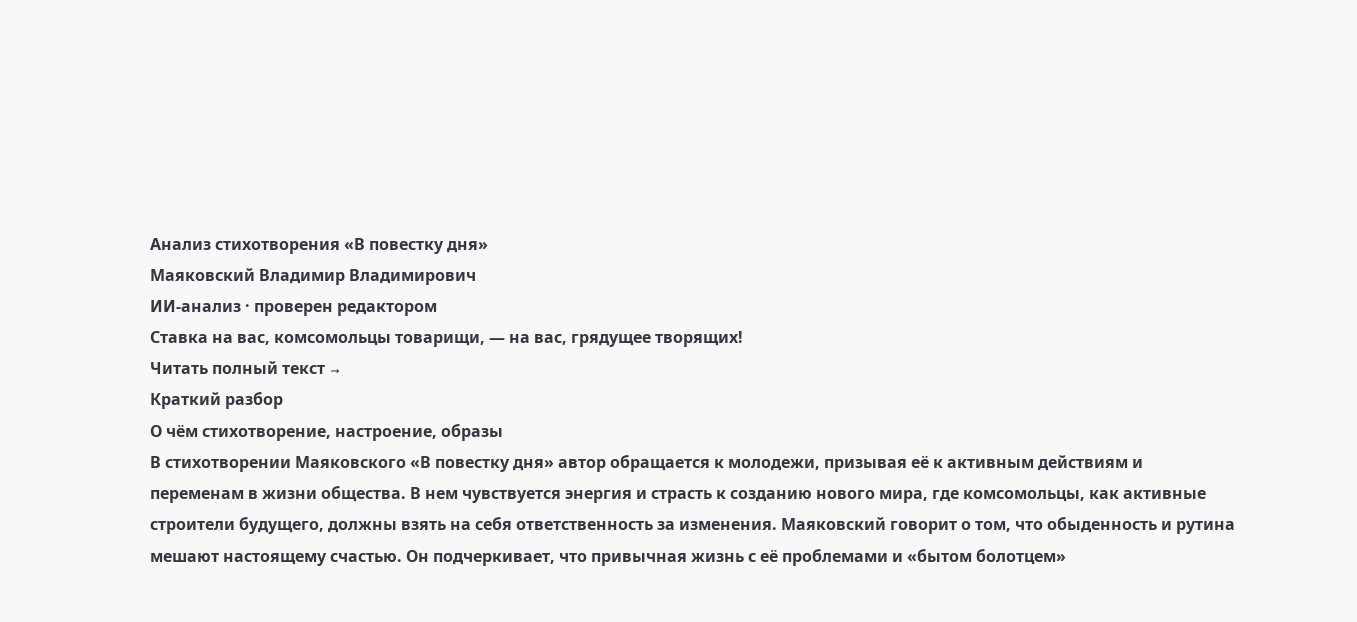Анализ стихотворения «В повестку дня»
Маяковский Владимир Владимирович
ИИ-анализ · проверен редактором
Ставка на вас, комсомольцы товарищи, — на вас, грядущее творящих!
Читать полный текст →
Краткий разбор
О чём стихотворение, настроение, образы
В стихотворении Маяковского «В повестку дня» автор обращается к молодежи, призывая её к активным действиям и переменам в жизни общества. В нем чувствуется энергия и страсть к созданию нового мира, где комсомольцы, как активные строители будущего, должны взять на себя ответственность за изменения. Маяковский говорит о том, что обыденность и рутина мешают настоящему счастью. Он подчеркивает, что привычная жизнь с её проблемами и «бытом болотцем»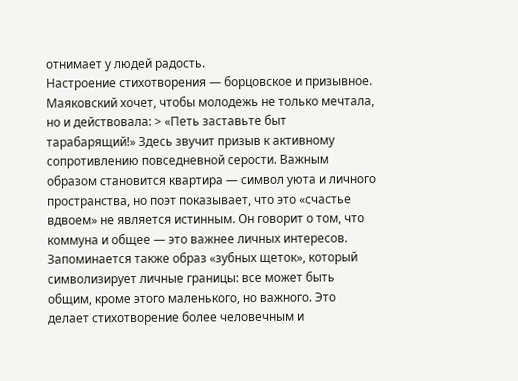отнимает у людей радость.
Настроение стихотворения — борцовское и призывное. Маяковский хочет, чтобы молодежь не только мечтала, но и действовала: > «Петь заставьте быт тарабарящий!» Здесь звучит призыв к активному сопротивлению повседневной серости. Важным образом становится квартира — символ уюта и личного пространства, но поэт показывает, что это «счастье вдвоем» не является истинным. Он говорит о том, что коммуна и общее — это важнее личных интересов.
Запоминается также образ «зубных щеток», который символизирует личные границы: все может быть общим, кроме этого маленького, но важного. Это делает стихотворение более человечным и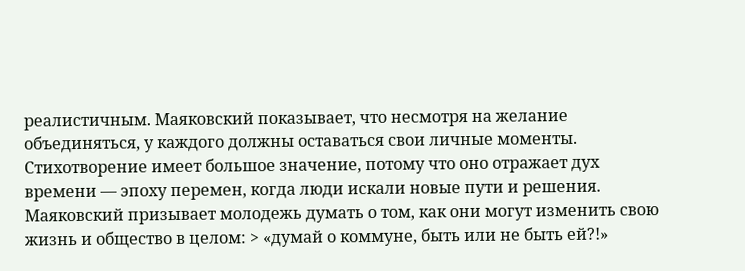реалистичным. Маяковский показывает, что несмотря на желание объединяться, у каждого должны оставаться свои личные моменты.
Стихотворение имеет большое значение, потому что оно отражает дух времени — эпоху перемен, когда люди искали новые пути и решения. Маяковский призывает молодежь думать о том, как они могут изменить свою жизнь и общество в целом: > «думай о коммуне, быть или не быть ей?!»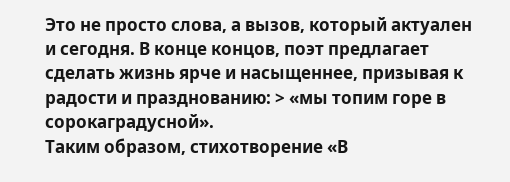Это не просто слова, а вызов, который актуален и сегодня. В конце концов, поэт предлагает сделать жизнь ярче и насыщеннее, призывая к радости и празднованию: > «мы топим горе в сорокаградусной».
Таким образом, стихотворение «В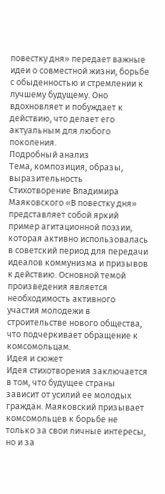повестку дня» передает важные идеи о совместной жизни, борьбе с обыденностью и стремлении к лучшему будущему. Оно вдохновляет и побуждает к действию, что делает его актуальным для любого поколения.
Подробный анализ
Тема, композиция, образы, выразительность
Стихотворение Владимира Маяковского «В повестку дня» представляет собой яркий пример агитационной поэзии, которая активно использовалась в советский период для передачи идеалов коммунизма и призывов к действию. Основной темой произведения является необходимость активного участия молодежи в строительстве нового общества, что подчеркивает обращение к комсомольцам.
Идея и сюжет
Идея стихотворения заключается в том, что будущее страны зависит от усилий ее молодых граждан. Маяковский призывает комсомольцев к борьбе не только за свои личные интересы, но и за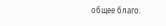общее благо.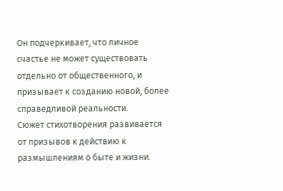Он подчеркивает, что личное счастье не может существовать отдельно от общественного, и призывает к созданию новой, более справедливой реальности.
Сюжет стихотворения развивается от призывов к действию к размышлениям о быте и жизни.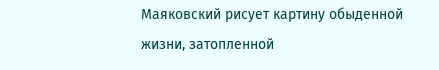Маяковский рисует картину обыденной жизни, затопленной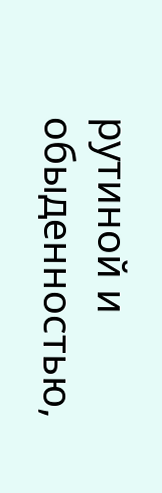рутиной и обыденностью,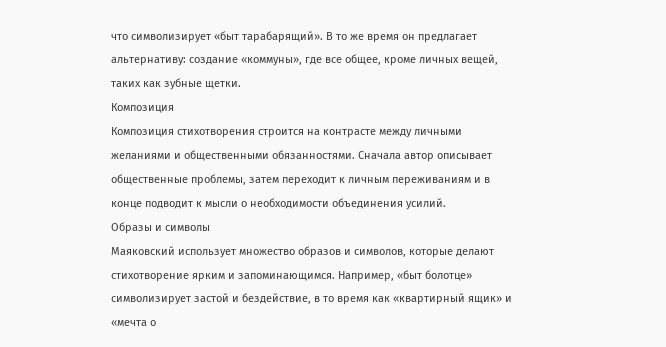что символизирует «быт тарабарящий». В то же время он предлагает альтернативу: создание «коммуны», где все общее, кроме личных вещей, таких как зубные щетки.
Композиция
Композиция стихотворения строится на контрасте между личными желаниями и общественными обязанностями. Сначала автор описывает общественные проблемы, затем переходит к личным переживаниям и в конце подводит к мысли о необходимости объединения усилий.
Образы и символы
Маяковский использует множество образов и символов, которые делают стихотворение ярким и запоминающимся. Например, «быт болотце» символизирует застой и бездействие, в то время как «квартирный ящик» и «мечта о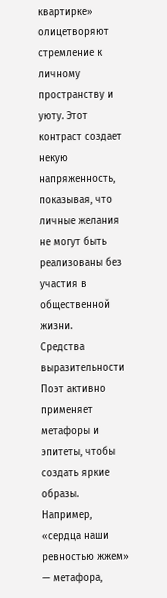квартирке» олицетворяют стремление к личному пространству и уюту. Этот контраст создает некую напряженность, показывая, что личные желания не могут быть реализованы без участия в общественной жизни.
Средства выразительности
Поэт активно применяет метафоры и эпитеты, чтобы создать яркие образы. Например, «сердца наши ревностью жжем» — метафора,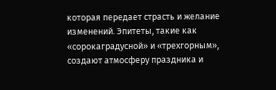которая передает страсть и желание изменений. Эпитеты, такие как «сорокаградусной» и «трехгорным», создают атмосферу праздника и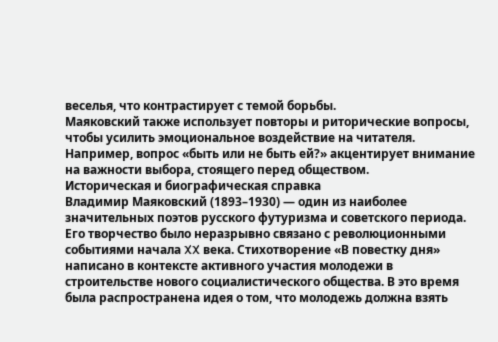веселья, что контрастирует с темой борьбы.
Маяковский также использует повторы и риторические вопросы, чтобы усилить эмоциональное воздействие на читателя. Например, вопрос «быть или не быть ей?» акцентирует внимание на важности выбора, стоящего перед обществом.
Историческая и биографическая справка
Владимир Маяковский (1893–1930) — один из наиболее значительных поэтов русского футуризма и советского периода. Его творчество было неразрывно связано с революционными событиями начала XX века. Стихотворение «В повестку дня» написано в контексте активного участия молодежи в строительстве нового социалистического общества. В это время была распространена идея о том, что молодежь должна взять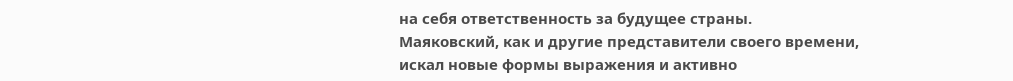на себя ответственность за будущее страны.
Маяковский, как и другие представители своего времени, искал новые формы выражения и активно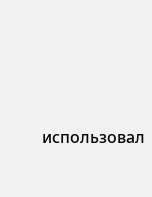использовал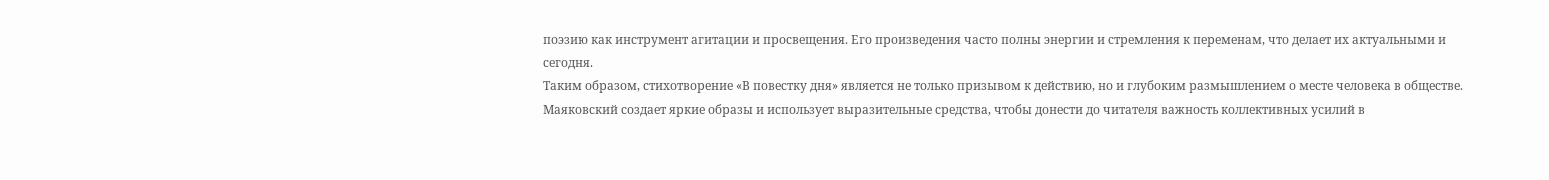поэзию как инструмент агитации и просвещения. Его произведения часто полны энергии и стремления к переменам, что делает их актуальными и сегодня.
Таким образом, стихотворение «В повестку дня» является не только призывом к действию, но и глубоким размышлением о месте человека в обществе. Маяковский создает яркие образы и использует выразительные средства, чтобы донести до читателя важность коллективных усилий в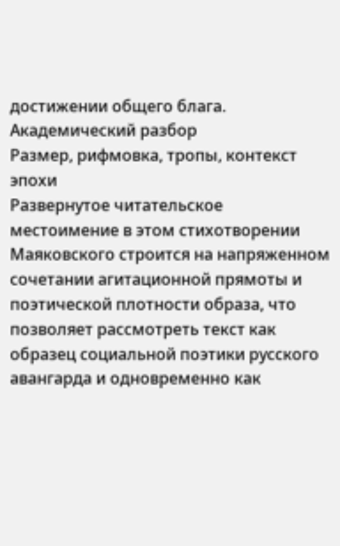достижении общего блага.
Академический разбор
Размер, рифмовка, тропы, контекст эпохи
Развернутое читательское местоимение в этом стихотворении Маяковского строится на напряженном сочетании агитационной прямоты и поэтической плотности образа, что позволяет рассмотреть текст как образец социальной поэтики русского авангарда и одновременно как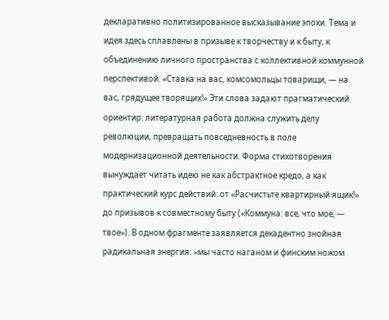декларативно политизированное высказывание эпохи. Тема и идея здесь сплавлены в призыве к творчеству и к быту, к объединению личного пространства с коллективной коммунной перспективой: «Ставка на вас, комсомольцы товарищи, — на вас, грядущее творящих!» Эти слова задают прагматический ориентир: литературная работа должна служить делу революции, превращать повседневность в поле модернизационной деятельности. Форма стихотворения вынуждает читать идею не как абстрактное кредо, а как практический курс действий: от «Расчистьте квартирный ящик!» до призывов к совместному быту («Коммуна: все, что мое, — твое»). В одном фрагменте заявляется декадентно знойная радикальная энергия: «мы часто наганом и финским ножом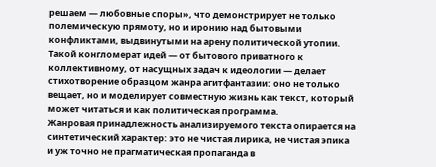решаем — любовные споры», что демонстрирует не только полемическую прямоту, но и иронию над бытовыми конфликтами, выдвинутыми на арену политической утопии. Такой конгломерат идей — от бытового приватного к коллективному, от насущных задач к идеологии — делает стихотворение образцом жанра агитфантазии: оно не только вещает, но и моделирует совместную жизнь как текст, который может читаться и как политическая программа.
Жанровая принадлежность анализируемого текста опирается на синтетический характер: это не чистая лирика, не чистая эпика и уж точно не прагматическая пропаганда в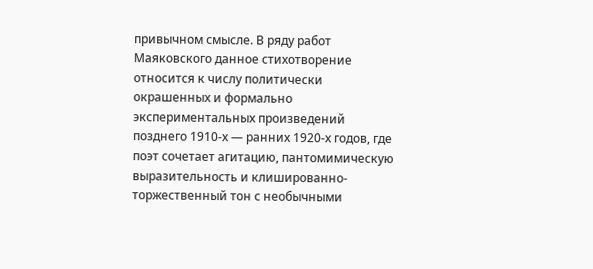привычном смысле. В ряду работ Маяковского данное стихотворение относится к числу политически окрашенных и формально экспериментальных произведений позднего 1910-х — ранних 1920-х годов, где поэт сочетает агитацию, пантомимическую выразительность и клишированно-торжественный тон с необычными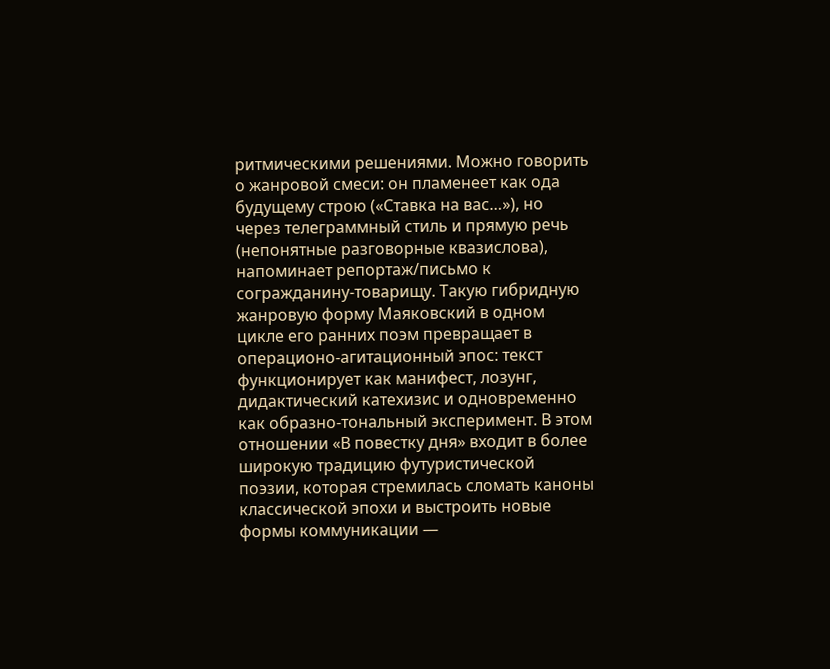ритмическими решениями. Можно говорить о жанровой смеси: он пламенеет как ода будущему строю («Ставка на вас…»), но через телеграммный стиль и прямую речь (непонятные разговорные квазислова), напоминает репортаж/письмо к согражданину-товарищу. Такую гибридную жанровую форму Маяковский в одном цикле его ранних поэм превращает в операционо-агитационный эпос: текст функционирует как манифест, лозунг, дидактический катехизис и одновременно как образно-тональный эксперимент. В этом отношении «В повестку дня» входит в более широкую традицию футуристической поэзии, которая стремилась сломать каноны классической эпохи и выстроить новые формы коммуникации —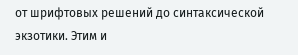от шрифтовых решений до синтаксической экзотики. Этим и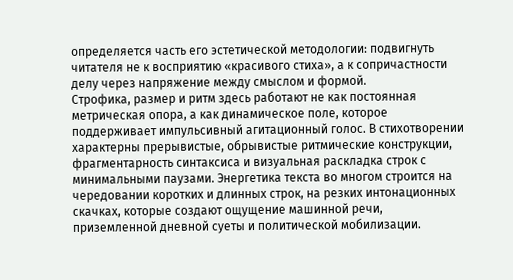определяется часть его эстетической методологии: подвигнуть читателя не к восприятию «красивого стиха», а к сопричастности делу через напряжение между смыслом и формой.
Строфика, размер и ритм здесь работают не как постоянная метрическая опора, а как динамическое поле, которое поддерживает импульсивный агитационный голос. В стихотворении характерны прерывистые, обрывистые ритмические конструкции, фрагментарность синтаксиса и визуальная раскладка строк с минимальными паузами. Энергетика текста во многом строится на чередовании коротких и длинных строк, на резких интонационных скачках, которые создают ощущение машинной речи, приземленной дневной суеты и политической мобилизации.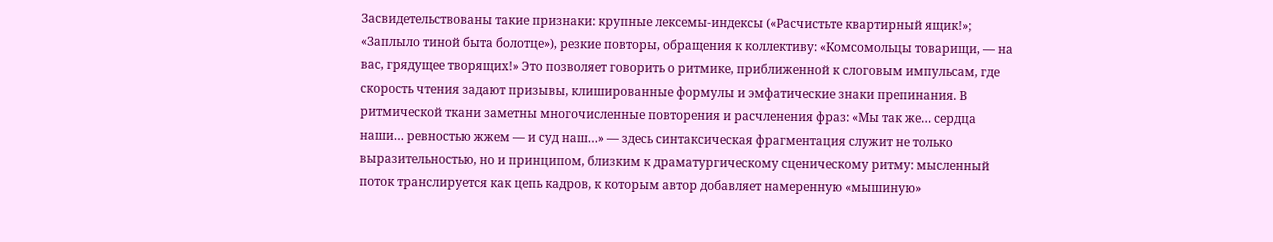Засвидетельствованы такие признаки: крупные лексемы-индексы («Расчистьте квартирный ящик!»; «Заплыло тиной быта болотце»), резкие повторы, обращения к коллективу: «Комсомольцы товарищи, — на вас, грядущее творящих!» Это позволяет говорить о ритмике, приближенной к слоговым импульсам, где скорость чтения задают призывы, клишированные формулы и эмфатические знаки препинания. В ритмической ткани заметны многочисленные повторения и расчленения фраз: «Мы так же… сердца наши… ревностью жжем — и суд наш…» — здесь синтаксическая фрагментация служит не только выразительностью, но и принципом, близким к драматургическому сценическому ритму: мысленный поток транслируется как цепь кадров, к которым автор добавляет намеренную «мышиную»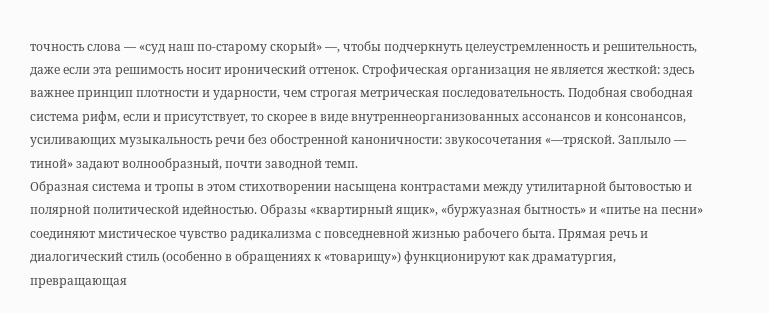точность слова — «суд наш по-старому скорый» —, чтобы подчеркнуть целеустремленность и решительность, даже если эта решимость носит иронический оттенок. Строфическая организация не является жесткой: здесь важнее принцип плотности и ударности, чем строгая метрическая последовательность. Подобная свободная система рифм, если и присутствует, то скорее в виде внутреннеорганизованных ассонансов и консонансов, усиливающих музыкальность речи без обостренной каноничности: звукосочетания «—тряской. Заплыло — тинoй» задают волнообразный, почти заводной темп.
Образная система и тропы в этом стихотворении насыщена контрастами между утилитарной бытовостью и полярной политической идейностью. Образы «квартирный ящик», «буржуазная бытность» и «питье на песни» соединяют мистическое чувство радикализма с повседневной жизнью рабочего быта. Прямая речь и диалогический стиль (особенно в обращениях к «товарищу») функционируют как драматургия, превращающая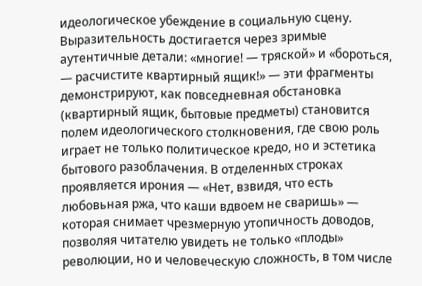идеологическое убеждение в социальную сцену. Выразительность достигается через зримые аутентичные детали: «многие! — тряской» и «бороться, — расчистите квартирный ящик!» — эти фрагменты демонстрируют, как повседневная обстановка (квартирный ящик, бытовые предметы) становится полем идеологического столкновения, где свою роль играет не только политическое кредо, но и эстетика бытового разоблачения. В отделенных строках проявляется ирония — «Нет, взвидя, что есть любовьная ржа, что каши вдвоем не сваришь» — которая снимает чрезмерную утопичность доводов, позволяя читателю увидеть не только «плоды» революции, но и человеческую сложность, в том числе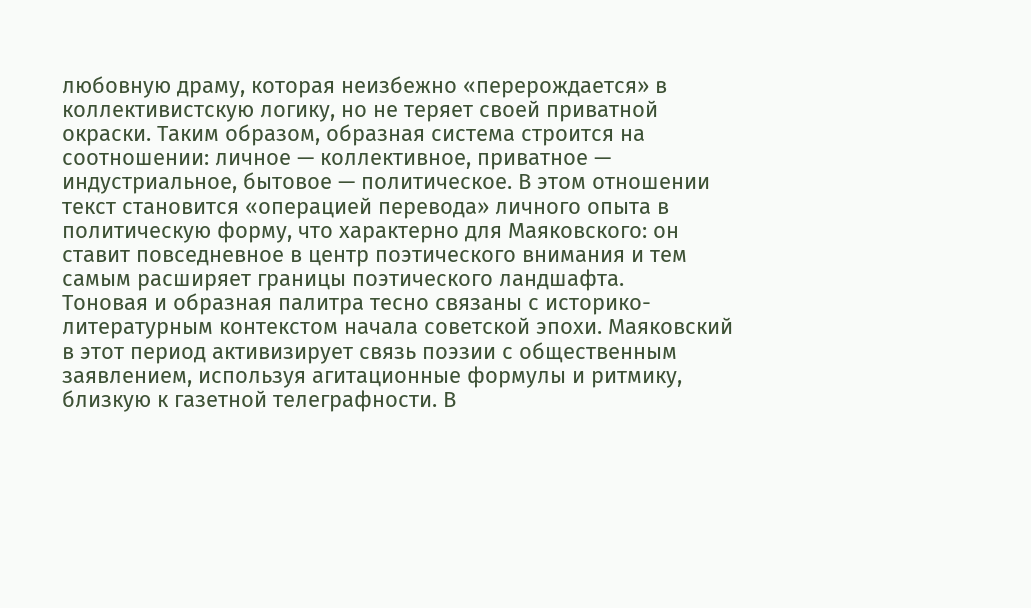любовную драму, которая неизбежно «перерождается» в коллективистскую логику, но не теряет своей приватной окраски. Таким образом, образная система строится на соотношении: личное — коллективное, приватное — индустриальное, бытовое — политическое. В этом отношении текст становится «операцией перевода» личного опыта в политическую форму, что характерно для Маяковского: он ставит повседневное в центр поэтического внимания и тем самым расширяет границы поэтического ландшафта.
Тоновая и образная палитра тесно связаны с историко-литературным контекстом начала советской эпохи. Маяковский в этот период активизирует связь поэзии с общественным заявлением, используя агитационные формулы и ритмику, близкую к газетной телеграфности. В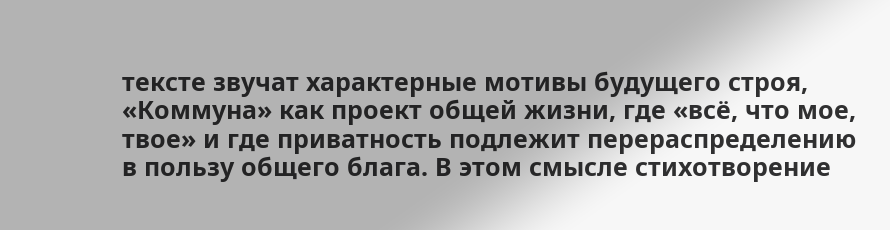тексте звучат характерные мотивы будущего строя, «Коммуна» как проект общей жизни, где «всё, что мое, твое» и где приватность подлежит перераспределению в пользу общего блага. В этом смысле стихотворение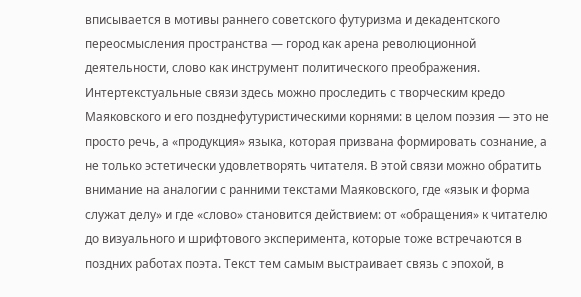вписывается в мотивы раннего советского футуризма и декадентского переосмысления пространства — город как арена революционной деятельности, слово как инструмент политического преображения. Интертекстуальные связи здесь можно проследить с творческим кредо Маяковского и его позднефутуристическими корнями: в целом поэзия — это не просто речь, а «продукция» языка, которая призвана формировать сознание, а не только эстетически удовлетворять читателя. В этой связи можно обратить внимание на аналогии с ранними текстами Маяковского, где «язык и форма служат делу» и где «слово» становится действием: от «обращения» к читателю до визуального и шрифтового эксперимента, которые тоже встречаются в поздних работах поэта. Текст тем самым выстраивает связь с эпохой, в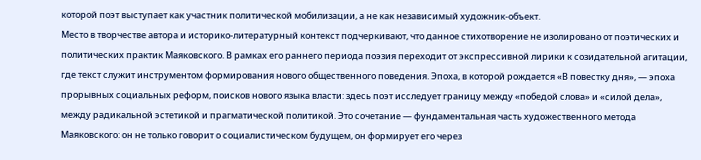которой поэт выступает как участник политической мобилизации, а не как независимый художник-объект.
Место в творчестве автора и историко-литературный контекст подчеркивают, что данное стихотворение не изолировано от поэтических и политических практик Маяковского. В рамках его раннего периода поэзия переходит от экспрессивной лирики к созидательной агитации, где текст служит инструментом формирования нового общественного поведения. Эпоха, в которой рождается «В повестку дня», — эпоха прорывных социальных реформ, поисков нового языка власти: здесь поэт исследует границу между «победой слова» и «силой дела», между радикальной эстетикой и прагматической политикой. Это сочетание — фундаментальная часть художественного метода Маяковского: он не только говорит о социалистическом будущем, он формирует его через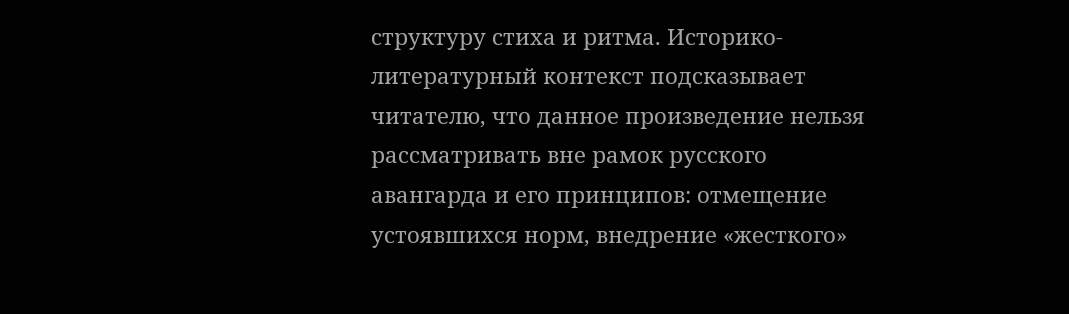структуру стиха и ритма. Историко-литературный контекст подсказывает читателю, что данное произведение нельзя рассматривать вне рамок русского авангарда и его принципов: отмещение устоявшихся норм, внедрение «жесткого»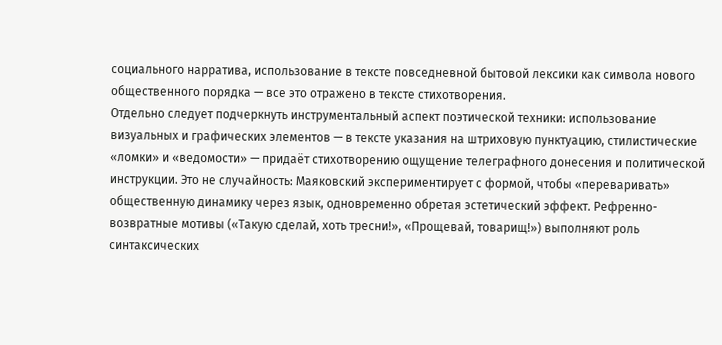социального нарратива, использование в тексте повседневной бытовой лексики как символа нового общественного порядка — все это отражено в тексте стихотворения.
Отдельно следует подчеркнуть инструментальный аспект поэтической техники: использование визуальных и графических элементов — в тексте указания на штриховую пунктуацию, стилистические «ломки» и «ведомости» — придаёт стихотворению ощущение телеграфного донесения и политической инструкции. Это не случайность: Маяковский экспериментирует с формой, чтобы «переваривать» общественную динамику через язык, одновременно обретая эстетический эффект. Рефренно-возвратные мотивы («Такую сделай, хоть тресни!», «Прощевай, товарищ!») выполняют роль синтаксических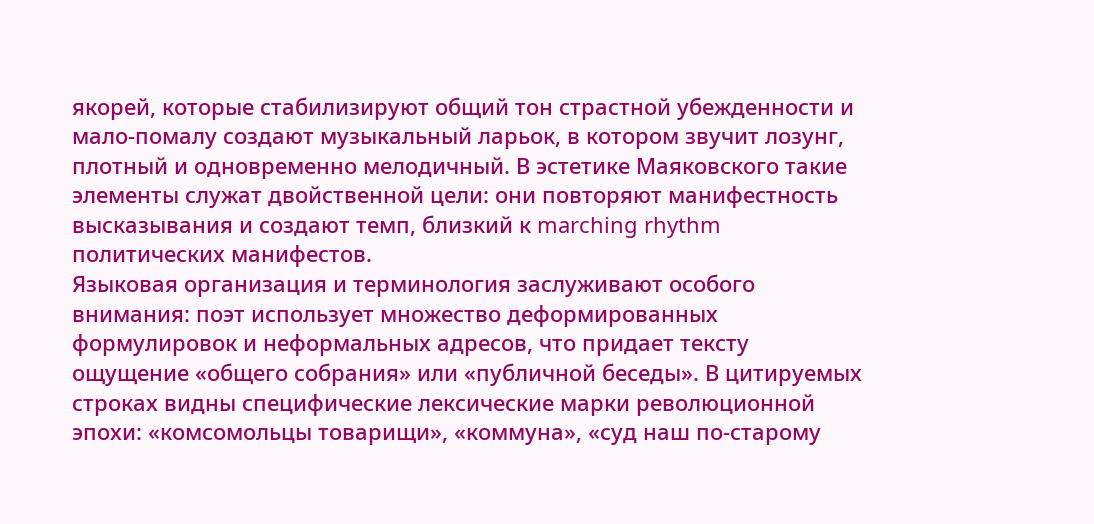якорей, которые стабилизируют общий тон страстной убежденности и мало-помалу создают музыкальный ларьок, в котором звучит лозунг, плотный и одновременно мелодичный. В эстетике Маяковского такие элементы служат двойственной цели: они повторяют манифестность высказывания и создают темп, близкий к marching rhythm политических манифестов.
Языковая организация и терминология заслуживают особого внимания: поэт использует множество деформированных формулировок и неформальных адресов, что придает тексту ощущение «общего собрания» или «публичной беседы». В цитируемых строках видны специфические лексические марки революционной эпохи: «комсомольцы товарищи», «коммуна», «суд наш по-старому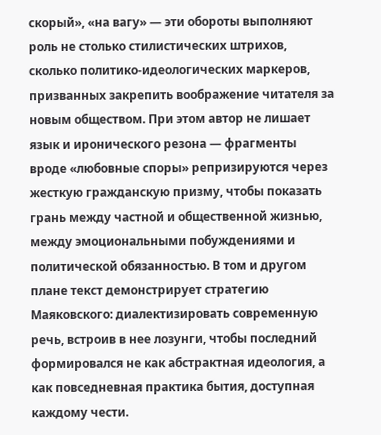скорый», «на вагу» — эти обороты выполняют роль не столько стилистических штрихов, сколько политико-идеологических маркеров, призванных закрепить воображение читателя за новым обществом. При этом автор не лишает язык и иронического резона — фрагменты вроде «любовные споры» репризируются через жесткую гражданскую призму, чтобы показать грань между частной и общественной жизнью, между эмоциональными побуждениями и политической обязанностью. В том и другом плане текст демонстрирует стратегию Маяковского: диалектизировать современную речь, встроив в нее лозунги, чтобы последний формировался не как абстрактная идеология, а как повседневная практика бытия, доступная каждому чести.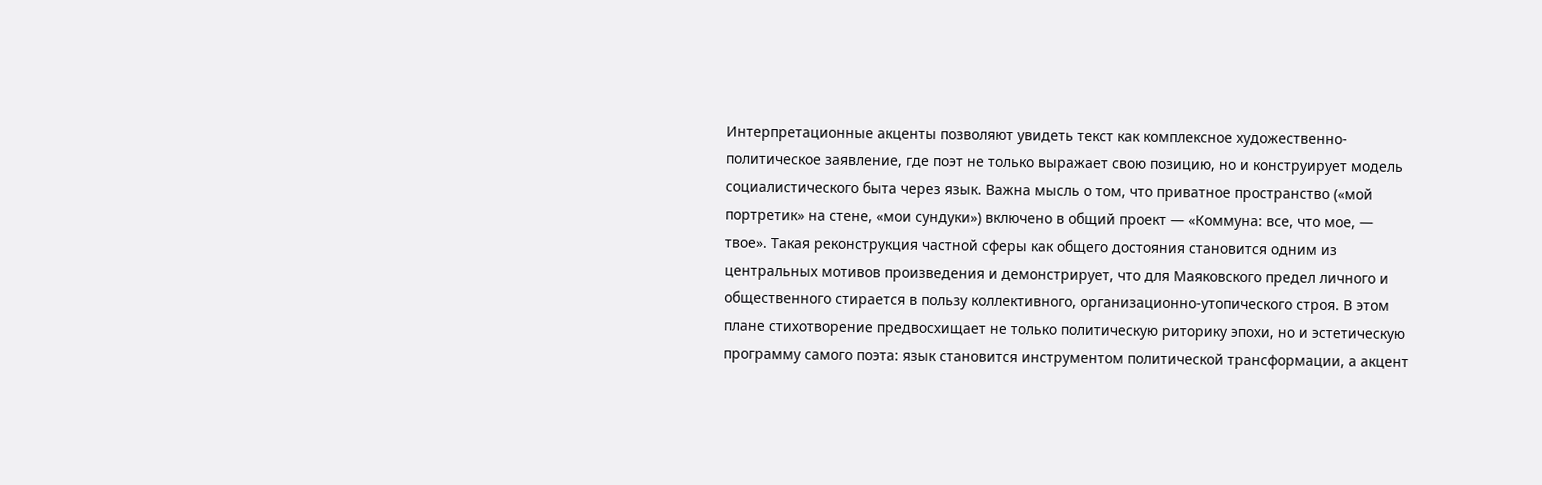Интерпретационные акценты позволяют увидеть текст как комплексное художественно-политическое заявление, где поэт не только выражает свою позицию, но и конструирует модель социалистического быта через язык. Важна мысль о том, что приватное пространство («мой портретик» на стене, «мои сундуки») включено в общий проект — «Коммуна: все, что мое, — твое». Такая реконструкция частной сферы как общего достояния становится одним из центральных мотивов произведения и демонстрирует, что для Маяковского предел личного и общественного стирается в пользу коллективного, организационно-утопического строя. В этом плане стихотворение предвосхищает не только политическую риторику эпохи, но и эстетическую программу самого поэта: язык становится инструментом политической трансформации, а акцент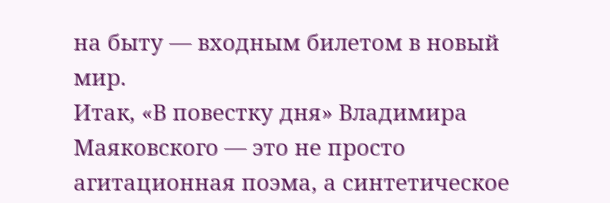на быту — входным билетом в новый мир.
Итак, «В повестку дня» Владимира Маяковского — это не просто агитационная поэма, а синтетическое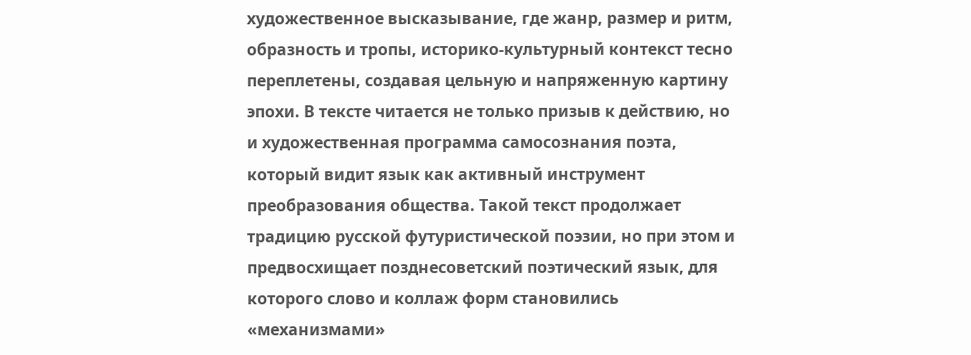художественное высказывание, где жанр, размер и ритм, образность и тропы, историко-культурный контекст тесно переплетены, создавая цельную и напряженную картину эпохи. В тексте читается не только призыв к действию, но и художественная программа самосознания поэта, который видит язык как активный инструмент преобразования общества. Такой текст продолжает традицию русской футуристической поэзии, но при этом и предвосхищает позднесоветский поэтический язык, для которого слово и коллаж форм становились «механизмами»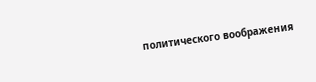политического воображения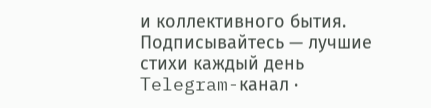и коллективного бытия.
Подписывайтесь — лучшие стихи каждый день
Telegram-канал ·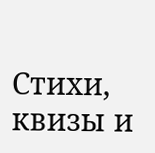Стихи, квизы и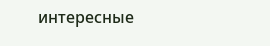интересные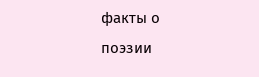факты о поэзии